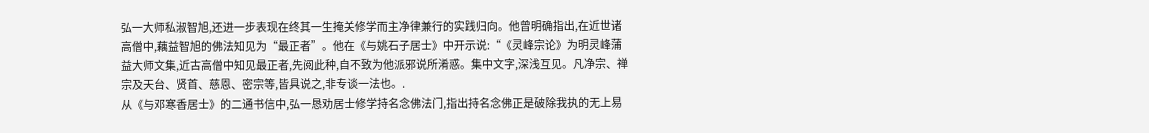弘一大师私淑智旭,还进一步表现在终其一生掩关修学而主净律兼行的实践归向。他曾明确指出,在近世诸高僧中,藕益智旭的佛法知见为“最正者”。他在《与姚石子居士》中开示说:“《灵峰宗论》为明灵峰蒲益大师文集,近古高僧中知见最正者,先阅此种,自不致为他派邪说所淆惑。集中文字,深浅互见。凡净宗、禅宗及天台、贤首、慈恩、密宗等,皆具说之,非专谈一法也。.
从《与邓寒香居士》的二通书信中,弘一恳劝居士修学持名念佛法门,指出持名念佛正是破除我执的无上易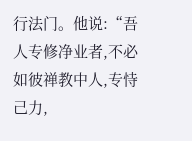行法门。他说:“吾人专修净业者,不必如彼禅教中人,专恃己力,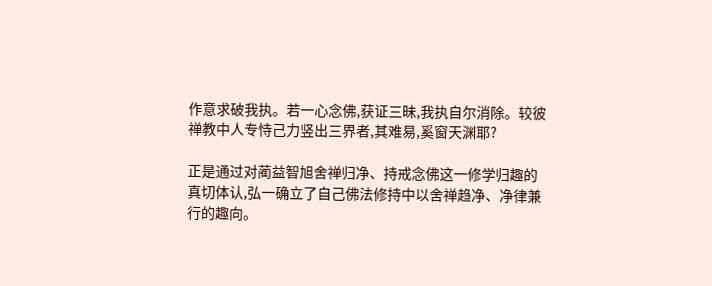作意求破我执。若一心念佛,获证三昧,我执自尔消除。较彼禅教中人专恃己力竖出三界者,其难易,奚窗天渊耶?

正是通过对蔺益智旭舍禅归净、持戒念佛这一修学归趣的真切体认,弘一确立了自己佛法修持中以舍禅趋净、净律兼行的趣向。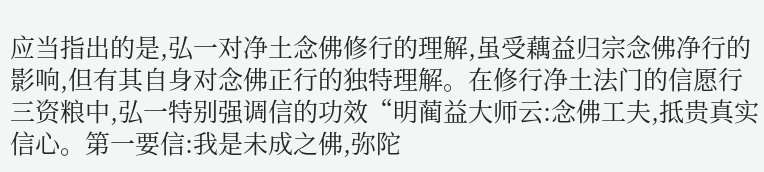应当指出的是,弘一对净土念佛修行的理解,虽受藕益归宗念佛净行的影响,但有其自身对念佛正行的独特理解。在修行净土法门的信愿行三资粮中,弘一特别强调信的功效“明蔺益大师云:念佛工夫,抵贵真实信心。第一要信:我是未成之佛,弥陀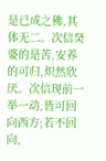是已成之佛,其体无二。次信癸婆的是苦,安养的可归,炽然欣厌。次信现前一举一动,皆可回向西方;若不回向,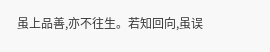虽上品善,亦不往生。若知回向,虽误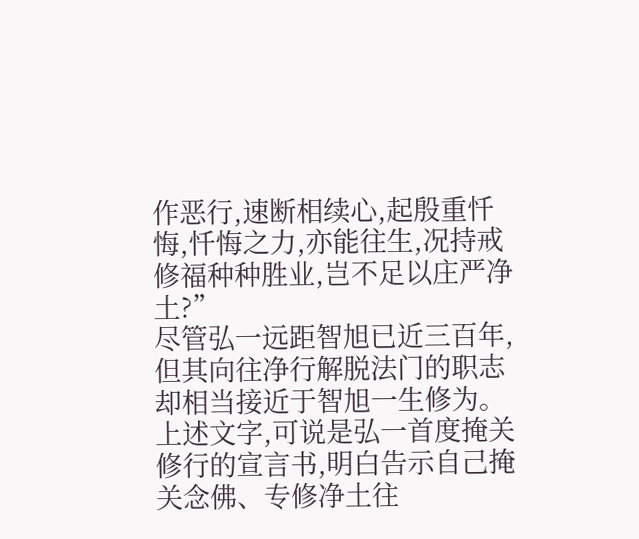作恶行,速断相续心,起殷重忏悔,忏悔之力,亦能往生,况持戒修福种种胜业,岂不足以庄严净土?”
尽管弘一远距智旭已近三百年,但其向往净行解脱法门的职志却相当接近于智旭一生修为。上述文字,可说是弘一首度掩关修行的宣言书,明白告示自己掩关念佛、专修净土往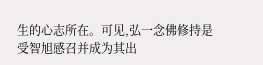生的心志所在。可见,弘一念佛修持是受智旭感召并成为其出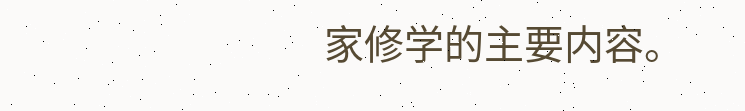家修学的主要内容。